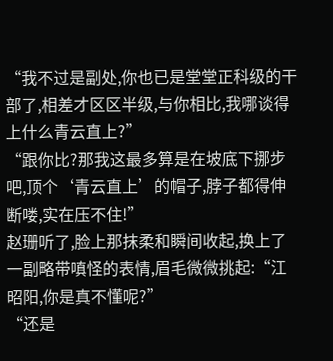“我不过是副处,你也已是堂堂正科级的干部了,相差才区区半级,与你相比,我哪谈得上什么青云直上?”
“跟你比?那我这最多算是在坡底下挪步吧,顶个‘青云直上’的帽子,脖子都得伸断喽,实在压不住!”
赵珊听了,脸上那抹柔和瞬间收起,换上了一副略带嗔怪的表情,眉毛微微挑起:“江昭阳,你是真不懂呢?”
“还是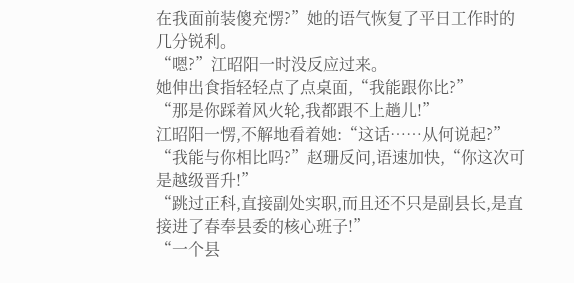在我面前装傻充愣?”她的语气恢复了平日工作时的几分锐利。
“嗯?”江昭阳一时没反应过来。
她伸出食指轻轻点了点桌面,“我能跟你比?”
“那是你踩着风火轮,我都跟不上趟儿!”
江昭阳一愣,不解地看着她:“这话……从何说起?”
“我能与你相比吗?”赵珊反问,语速加快,“你这次可是越级晋升!”
“跳过正科,直接副处实职,而且还不只是副县长,是直接进了春奉县委的核心班子!”
“一个县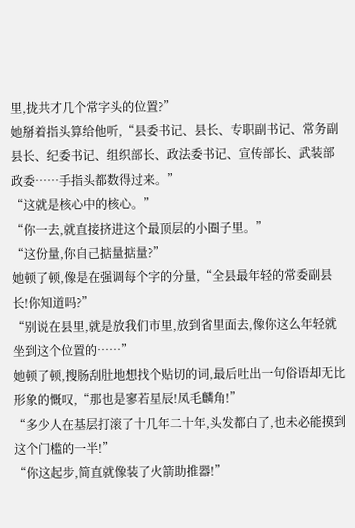里,拢共才几个常字头的位置?”
她掰着指头算给他听,“县委书记、县长、专职副书记、常务副县长、纪委书记、组织部长、政法委书记、宣传部长、武装部政委……手指头都数得过来。”
“这就是核心中的核心。”
“你一去,就直接挤进这个最顶层的小圈子里。”
“这份量,你自己掂量掂量?”
她顿了顿,像是在强调每个字的分量,“全县最年轻的常委副县长!你知道吗?”
“别说在县里,就是放我们市里,放到省里面去,像你这么年轻就坐到这个位置的……”
她顿了顿,搜肠刮肚地想找个贴切的词,最后吐出一句俗语却无比形象的慨叹,“那也是寥若星辰!凤毛麟角!”
“多少人在基层打滚了十几年二十年,头发都白了,也未必能摸到这个门槛的一半!”
“你这起步,简直就像装了火箭助推器!”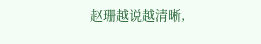赵珊越说越清晰,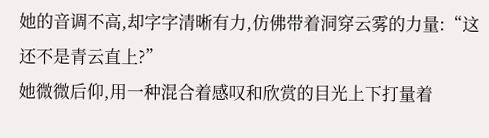她的音调不高,却字字清晰有力,仿佛带着洞穿云雾的力量:“这还不是青云直上?”
她微微后仰,用一种混合着感叹和欣赏的目光上下打量着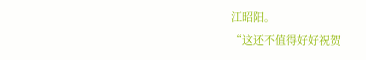江昭阳。
“这还不值得好好祝贺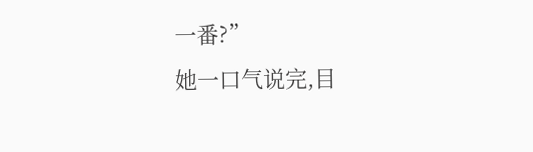一番?”
她一口气说完,目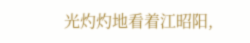光灼灼地看着江昭阳,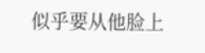似乎要从他脸上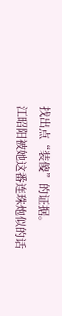找出点“装傻”的证据。
江昭阳被她这番连珠炮似的话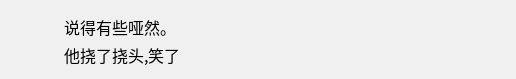说得有些哑然。
他挠了挠头,笑了